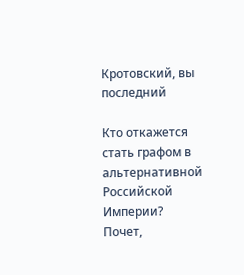Кротовский, вы последний

Кто откажется стать графом в альтернативной Российской Империи? Почет,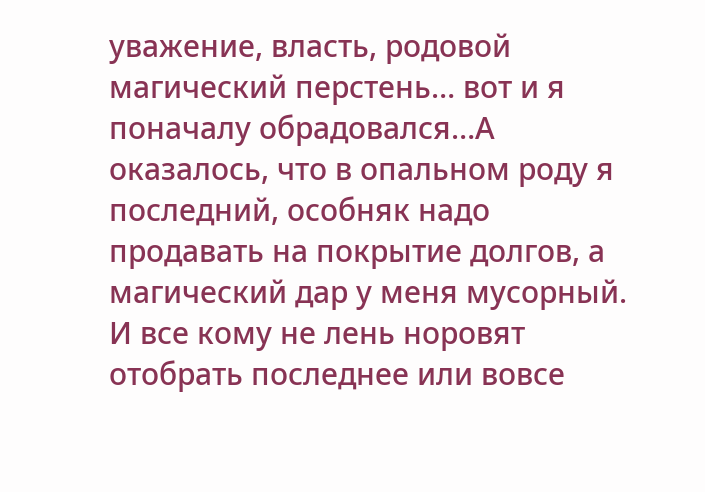уважение, власть, родовой магический перстень… вот и я поначалу обрадовался…А оказалось, что в опальном роду я последний, особняк надо продавать на покрытие долгов, а магический дар у меня мусорный. И все кому не лень норовят отобрать последнее или вовсе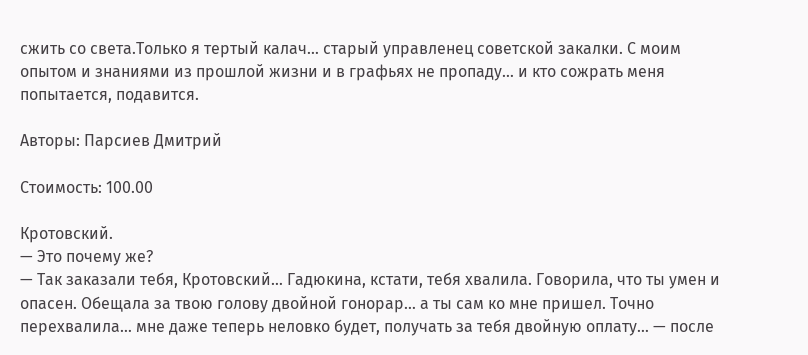сжить со света.Только я тертый калач… старый управленец советской закалки. С моим опытом и знаниями из прошлой жизни и в графьях не пропаду… и кто сожрать меня попытается, подавится.

Авторы: Парсиев Дмитрий

Стоимость: 100.00

Кротовский.
— Это почему же?
— Так заказали тебя, Кротовский… Гадюкина, кстати, тебя хвалила. Говорила, что ты умен и опасен. Обещала за твою голову двойной гонорар… а ты сам ко мне пришел. Точно перехвалила… мне даже теперь неловко будет, получать за тебя двойную оплату… — после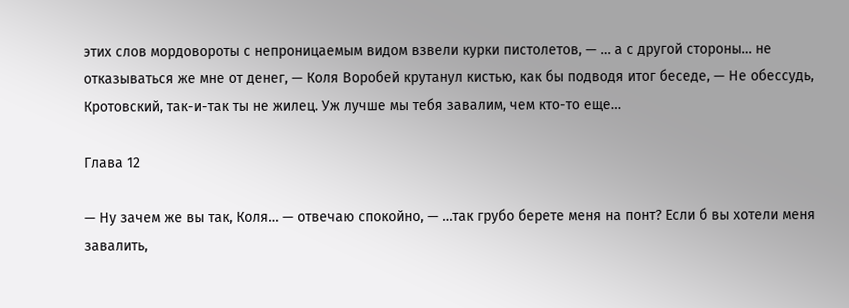этих слов мордовороты с непроницаемым видом взвели курки пистолетов, — … а с другой стороны… не отказываться же мне от денег, — Коля Воробей крутанул кистью, как бы подводя итог беседе, — Не обессудь, Кротовский, так-и-так ты не жилец. Уж лучше мы тебя завалим, чем кто-то еще…

Глава 12

— Ну зачем же вы так, Коля… — отвечаю спокойно, — …так грубо берете меня на понт? Если б вы хотели меня завалить,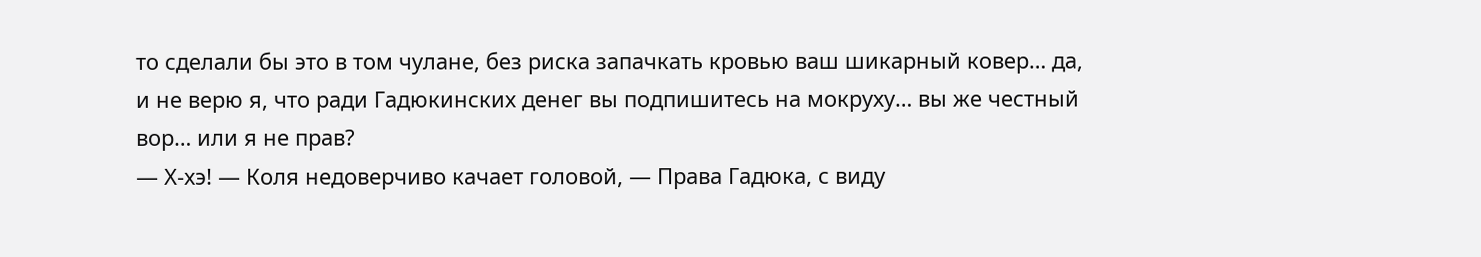то сделали бы это в том чулане, без риска запачкать кровью ваш шикарный ковер… да, и не верю я, что ради Гадюкинских денег вы подпишитесь на мокруху… вы же честный вор… или я не прав?
— Х-хэ! — Коля недоверчиво качает головой, — Права Гадюка, с виду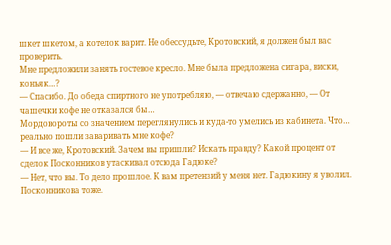шкет шкетом, а котелок варит. Не обессудьте, Кротовский, я должен был вас проверить.
Мне предложили занять гостевое кресло. Мне была предложена сигара, виски, коньяк…?
— Спасибо. До обеда спиртного не употребляю, — отвечаю сдержанно, — От чашечки кофе не отказался бы…
Мордовороты со значением переглянулись и куда-то умелись из кабинета. Что… реально пошли заваривать мне кофе?
— И все же, Кротовский. Зачем вы пришли? Искать правду? Какой процент от сделок Посконников утаскивал отсюда Гадюке?
— Нет, что вы. То дело прошлое. К вам претензий у меня нет. Гадюкину я уволил. Посконникова тоже.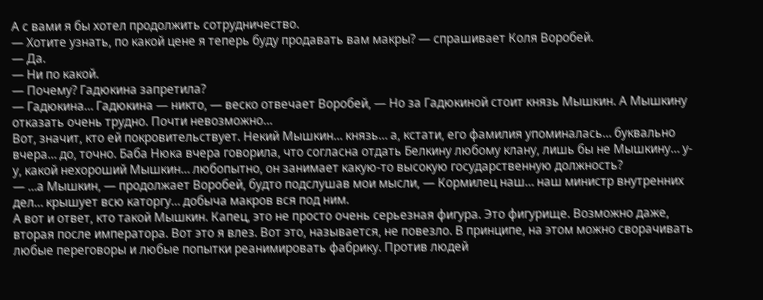А с вами я бы хотел продолжить сотрудничество.
— Хотите узнать, по какой цене я теперь буду продавать вам макры? — спрашивает Коля Воробей.
— Да.
— Ни по какой.
— Почему? Гадюкина запретила?
— Гадюкина… Гадюкина — никто, — веско отвечает Воробей, — Но за Гадюкиной стоит князь Мышкин. А Мышкину отказать очень трудно. Почти невозможно…
Вот, значит, кто ей покровительствует. Некий Мышкин… князь… а, кстати, его фамилия упоминалась… буквально вчера… до, точно. Баба Нюка вчера говорила, что согласна отдать Белкину любому клану, лишь бы не Мышкину… у-у, какой нехороший Мышкин… любопытно, он занимает какую-то высокую государственную должность?
— …а Мышкин, — продолжает Воробей, будто подслушав мои мысли, — Кормилец наш… наш министр внутренних дел… крышует всю каторгу… добыча макров вся под ним.
А вот и ответ, кто такой Мышкин. Капец, это не просто очень серьезная фигура. Это фигурище. Возможно даже, вторая после императора. Вот это я влез. Вот это, называется, не повезло. В принципе, на этом можно сворачивать любые переговоры и любые попытки реанимировать фабрику. Против людей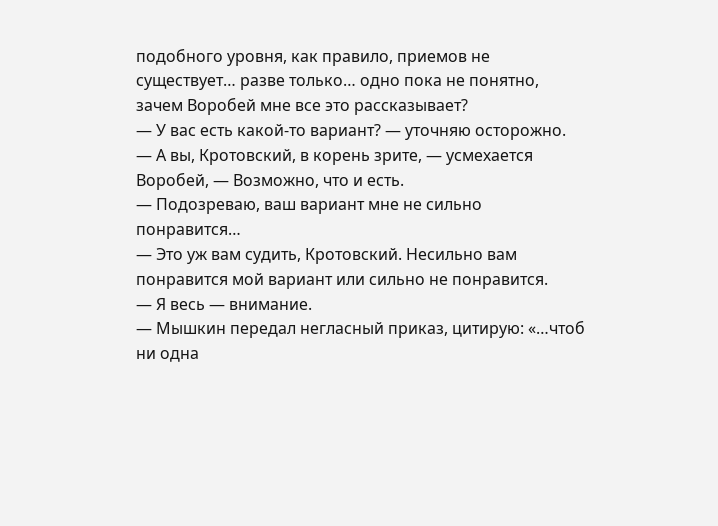подобного уровня, как правило, приемов не существует… разве только… одно пока не понятно, зачем Воробей мне все это рассказывает?
— У вас есть какой-то вариант? — уточняю осторожно.
— А вы, Кротовский, в корень зрите, — усмехается Воробей, — Возможно, что и есть.
— Подозреваю, ваш вариант мне не сильно понравится…
— Это уж вам судить, Кротовский. Несильно вам понравится мой вариант или сильно не понравится.
— Я весь — внимание.
— Мышкин передал негласный приказ, цитирую: «…чтоб ни одна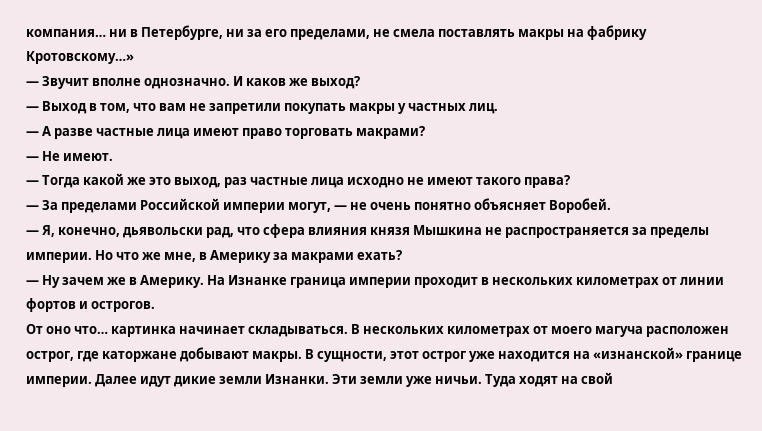компания… ни в Петербурге, ни за его пределами, не смела поставлять макры на фабрику Кротовскому…»
— Звучит вполне однозначно. И каков же выход?
— Выход в том, что вам не запретили покупать макры у частных лиц.
— А разве частные лица имеют право торговать макрами?
— Не имеют.
— Тогда какой же это выход, раз частные лица исходно не имеют такого права?
— За пределами Российской империи могут, — не очень понятно объясняет Воробей.
— Я, конечно, дьявольски рад, что сфера влияния князя Мышкина не распространяется за пределы империи. Но что же мне, в Америку за макрами ехать?
— Ну зачем же в Америку. На Изнанке граница империи проходит в нескольких километрах от линии фортов и острогов.
От оно что… картинка начинает складываться. В нескольких километрах от моего магуча расположен острог, где каторжане добывают макры. В сущности, этот острог уже находится на «изнанской» границе империи. Далее идут дикие земли Изнанки. Эти земли уже ничьи. Туда ходят на свой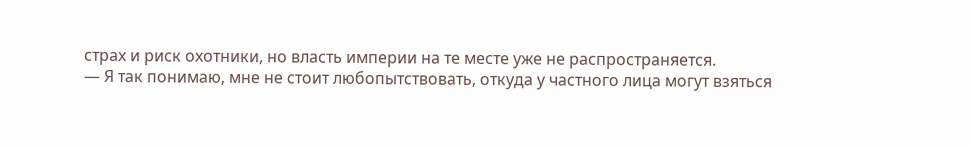страх и риск охотники, но власть империи на те месте уже не распространяется.
— Я так понимаю, мне не стоит любопытствовать, откуда у частного лица могут взяться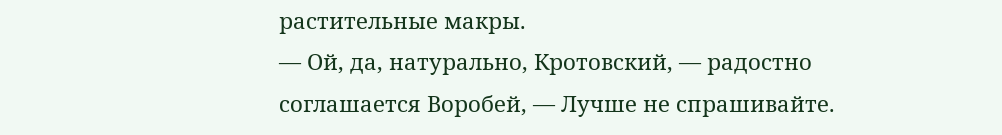растительные макры.
— Ой, да, натурально, Кротовский, — радостно соглашается Воробей, — Лучше не спрашивайте.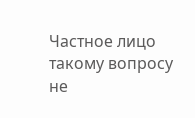Частное лицо такому вопросу не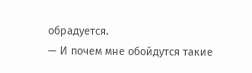обрадуется.
— И почем мне обойдутся такие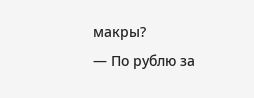макры?
— По рублю за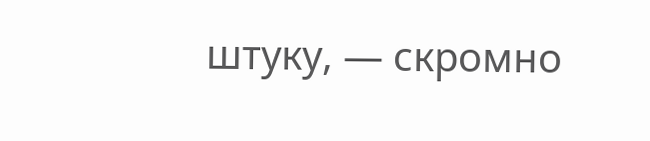штуку, — скромно